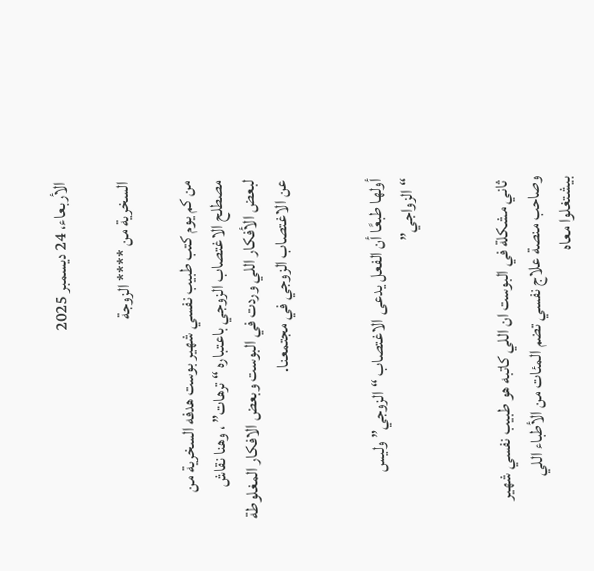الأربعاء، 24 ديسمبر 2025

السخرية من **** الزوجة

من كم يوم كتب طبيب نفسي شهير بوست هدفه السخرية من مصطلح الاغتصاب الزوجي باعتباره “ ترهات” ، وهنا نقاش لبعض الأفكار اللي وردت في البوست وبعض الافكار المغلوطة عن الاغتصاب الزوجي في مجتمعنا.


أولها طبعًا أن الفعل يدعى الاغتصاب “الزوجي” وليس “الزواجي”


 ثاني مشكلة في البوست ان اللي كاتبه هو طبيب نفسي شهير وصاحب منصة علاج نفسي تضم المئات من الأطباء اللي بيشتغلوا معاه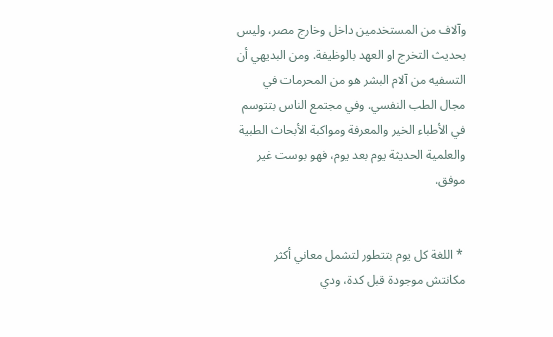وآلاف من المستخدمين داخل وخارج مصر، وليس بحديث التخرج او العهد بالوظيفة. ومن البديهي أن التسفيه من آلام البشر هو من المحرمات في مجال الطب النفسي. وفي مجتمع الناس بتتوسم في الأطباء الخير والمعرفة ومواكبة الأبحاث الطبية والعلمية الحديثة يوم بعد يوم، فهو بوست غير موفق.


 * اللغة كل يوم بتتطور لتشمل معاني أكثر مكانتش موجودة قبل كدة، ودي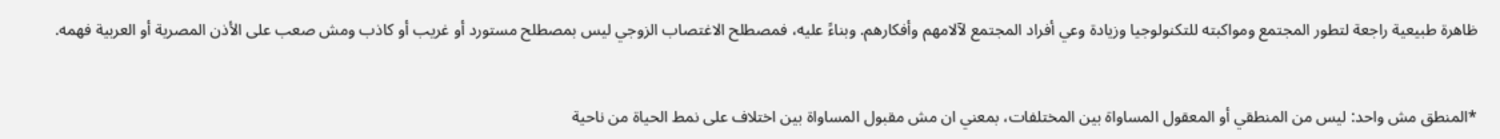ظاهرة طبيعية راجعة لتطور المجتمع ومواكبته للتكنولوجيا وزيادة وعي أفراد المجتمع لآلامهم وأفكارهم. وبناءً عليه، فمصطلح الاغتصاب الزوجي ليس بمصطلح مستورد أو غريب أو كاذب ومش صعب على الأذن المصرية أو العربية فهمه.


*المنطق مش واحد: ليس من المنطقي أو المعقول المساواة بين المختلفات، بمعني ان مش مقبول المساواة بين اختلاف على نمط الحياة من ناحية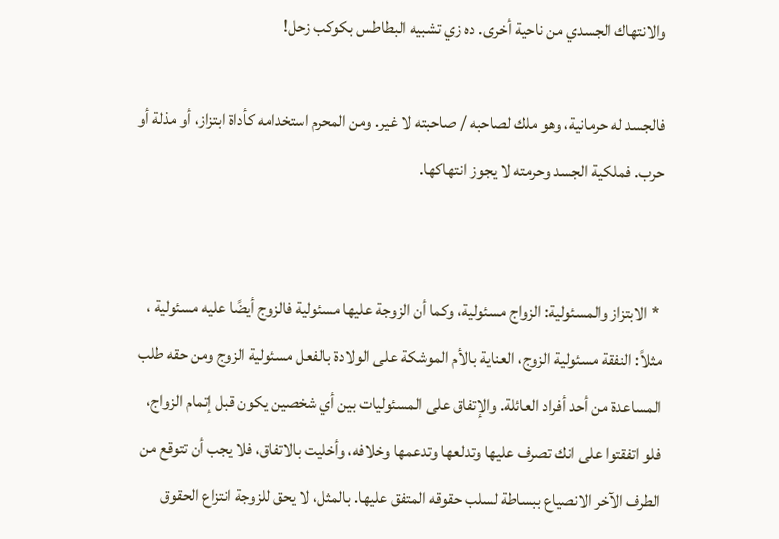والانتهاك الجسدي من ناحية أخرى. ده زي تشبيه البطاطس بكوكب زحل!

فالجسد له حرمانية، وهو ملك لصاحبه / صاحبته لا غير. ومن المحرم استخدامه كأداة ابتزاز، أو مذلة أو حرب. فملكية الجسد وحرمته لا يجوز انتهاكها.


 * الابتزاز والمسئولية: الزواج مسئولية، وكما أن الزوجة عليها مسئولية فالزوج أيضًا عليه مسئولية ، مثلاً: النفقة مسئولية الزوج، العناية بالأم الموشكة على الولادة بالفعل مسئولية الزوج ومن حقه طلب المساعدة من أحد أفراد العائلة. والإتفاق على المسئوليات بين أي شخصين يكون قبل إتمام الزواج، فلو اتفقتوا على انك تصرف عليها وتدلعها وتدعمها وخلافه، وأخليت بالاتفاق، فلا يجب أن تتوقع من الطرف الآخر الانصياع ببساطة لسلب حقوقه المتفق عليها. بالمثل، لا يحق للزوجة انتزاع الحقوق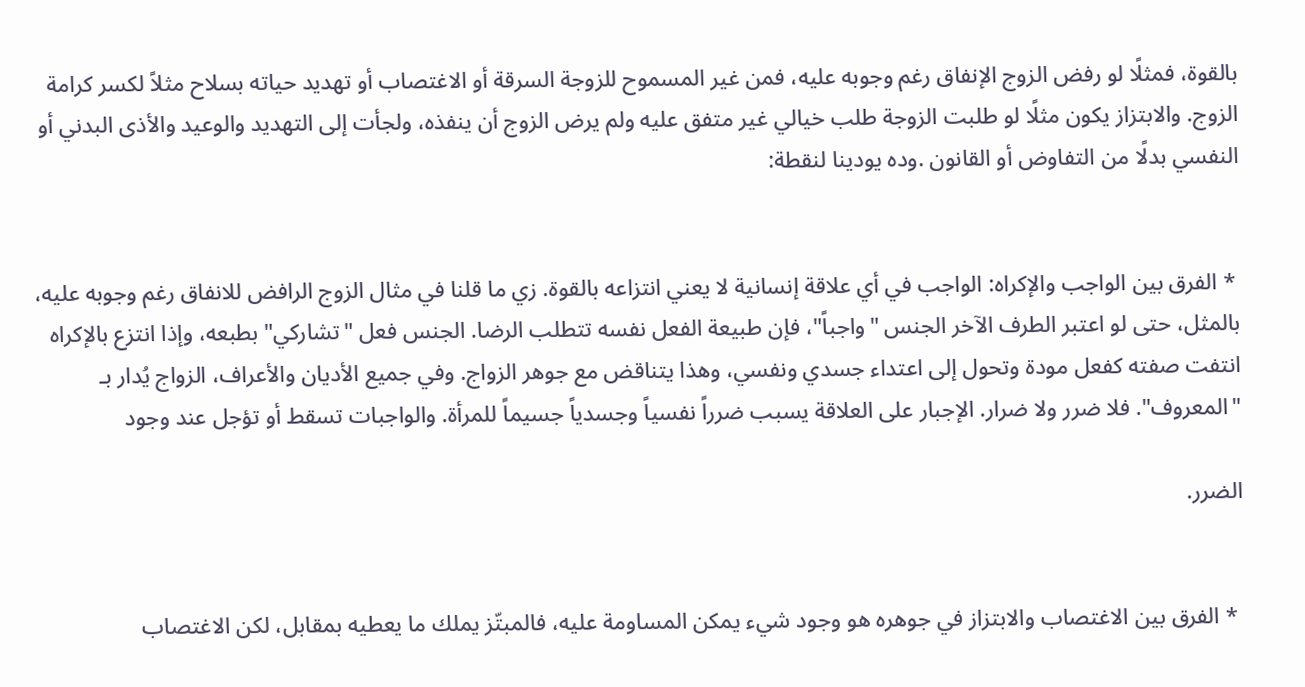بالقوة، فمثلًا لو رفض الزوج الإنفاق رغم وجوبه عليه، فمن غير المسموح للزوجة السرقة أو الاغتصاب أو تهديد حياته بسلاح مثلاً لكسر كرامة الزوج. والابتزاز يكون مثلًا لو طلبت الزوجة طلب خيالي غير متفق عليه ولم يرض الزوج أن ينفذه، ولجأت إلى التهديد والوعيد والأذى البدني أو النفسي بدلًا من التفاوض أو القانون .وده يودينا لنقطة:


 * الفرق بين الواجب والإكراه: الواجب في أي علاقة إنسانية لا يعني انتزاعه بالقوة. زي ما قلنا في مثال الزوج الرافض للانفاق رغم وجوبه عليه، بالمثل، حتى لو اعتبر الطرف الآخر الجنس "واجباً"، فإن طبيعة الفعل نفسه تتطلب الرضا. الجنس فعل "تشاركي" بطبعه، وإذا انتزع بالإكراه انتفت صفته كفعل مودة وتحول إلى اعتداء جسدي ونفسي، وهذا يتناقض مع جوهر الزواج. وفي جميع الأديان والأعراف، الزواج يُدار بـ "المعروف". فلا ضرر ولا ضرار. الإجبار على العلاقة يسبب ضرراً نفسياً وجسدياً جسيماً للمرأة. والواجبات تسقط أو تؤجل عند وجود

الضرر.


 * الفرق بين الاغتصاب والابتزاز في جوهره هو وجود شيء يمكن المساومة عليه، فالمبتّز يملك ما يعطيه بمقابل، لكن الاغتصاب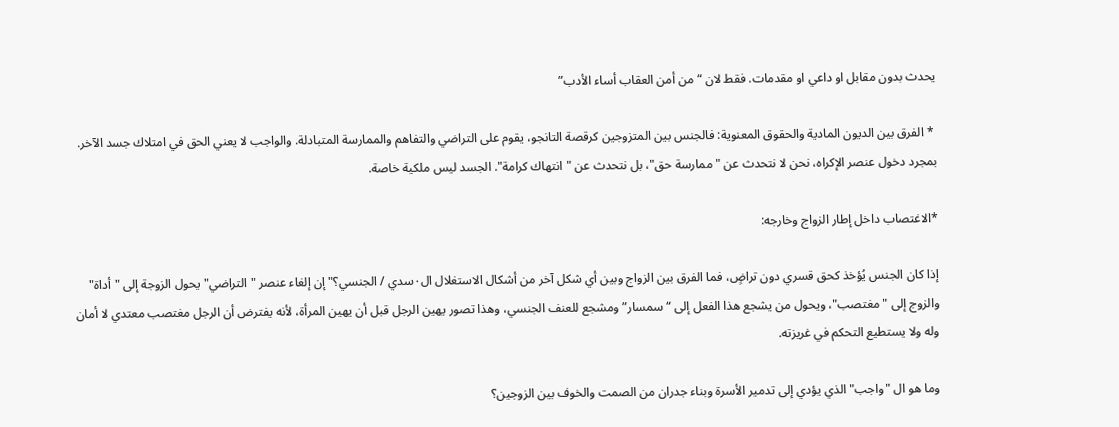يحدث بدون مقابل او داعي او مقدمات. فقط لان “ من أمن العقاب أساء الأدب”

 * الفرق بين الديون المادية والحقوق المعنوية: فالجنس بين المتزوجين كرقصة التانجو، يقوم على التراضي والتفاهم والممارسة المتبادلة. والواجب لا يعني الحق في امتلاك جسد الآخر. بمجرد دخول عنصر الإكراه، نحن لا نتحدث عن "ممارسة حق"، بل نتحدث عن "انتهاك كرامة". الجسد ليس ملكية خاصة.

*الاغتصاب داخل إطار الزواج وخارجه:

إذا كان الجنس يُؤخذ كحق قسري دون تراضٍ، فما الفرق بين الزواج وبين أي شكل آخر من أشكال الاستغلال ال٠سدي / الجنسي؟" إن إلغاء عنصر "التراضي" يحول الزوجة إلى "أداة" والزوج إلى "مغتصب"، ويحول من يشجع هذا الفعل إلى “سمسار” ومشجع للعنف الجنسي، وهذا تصور يهين الرجل قبل أن يهين المرأة، لأنه يفترض أن الرجل مغتصب معتدي لا أمان وله ولا يستطيع التحكم في غريزته.

وما هو ال "واجب" الذي يؤدي إلى تدمير الأسرة وبناء جدران من الصمت والخوف بين الزوجين؟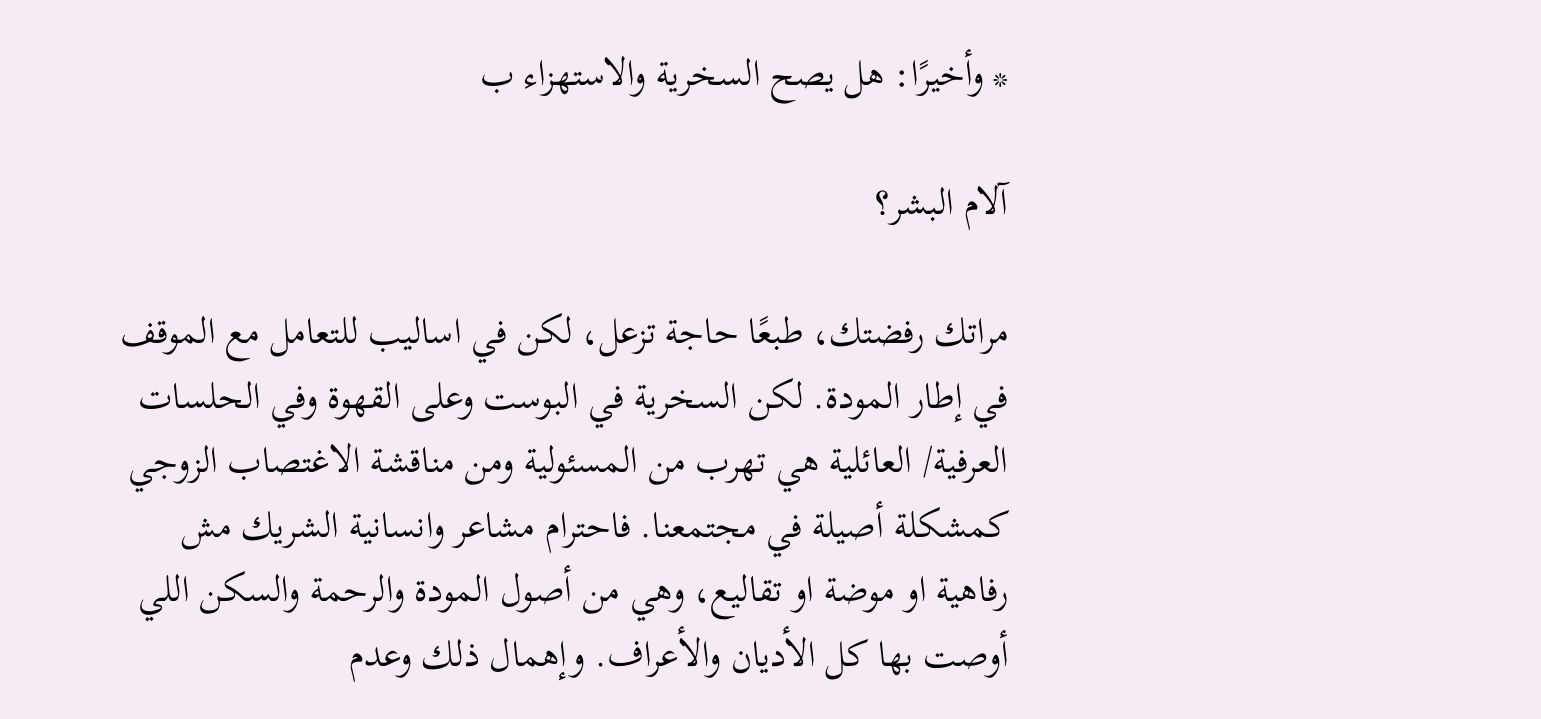* وأخيرًا: هل يصح السخرية والاستهزاء ب

آلام البشر؟

مراتك رفضتك، طبعًا حاجة تزعل، لكن في اساليب للتعامل مع الموقف في إطار المودة. لكن السخرية في البوست وعلى القهوة وفي الحلسات العرفية/ العائلية هي تهرب من المسئولية ومن مناقشة الاغتصاب الزوجي كمشكلة أصيلة في مجتمعنا. فاحترام مشاعر وانسانية الشريك مش رفاهية او موضة او تقاليع، وهي من أصول المودة والرحمة والسكن اللي أوصت بها كل الأديان والأعراف. وإهمال ذلك وعدم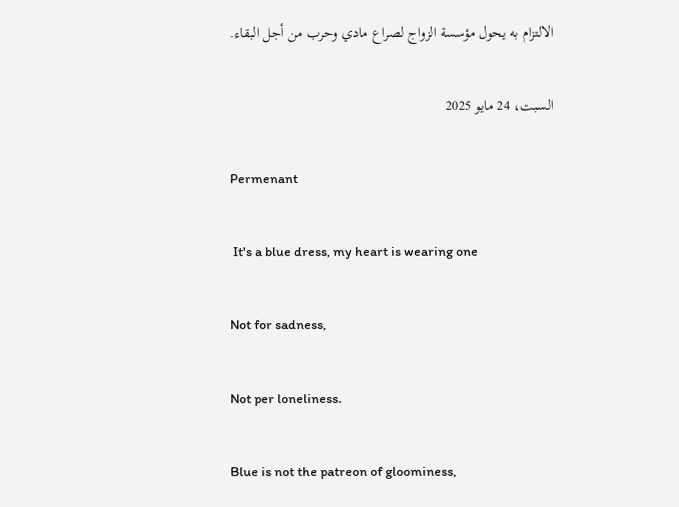الالتزام به يحول مؤسسة الزواج لصراع مادي وحرب من أجل البقاء.

السبت، 24 مايو 2025

Permenant

 It's a blue dress, my heart is wearing one

Not for sadness,

Not per loneliness.

Blue is not the patreon of gloominess,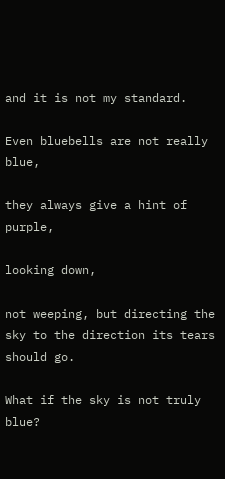and it is not my standard.

Even bluebells are not really blue,

they always give a hint of purple,

looking down,

not weeping, but directing the sky to the direction its tears should go.

What if the sky is not truly blue?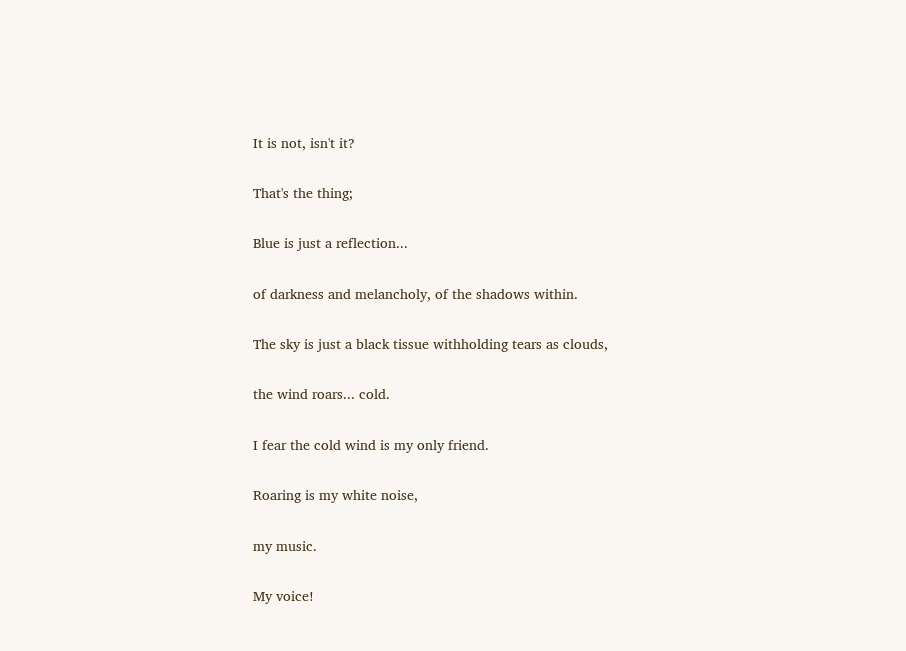It is not, isn't it?

That's the thing;

Blue is just a reflection...

of darkness and melancholy, of the shadows within.

The sky is just a black tissue withholding tears as clouds,

the wind roars... cold.

I fear the cold wind is my only friend.

Roaring is my white noise,

my music.

My voice!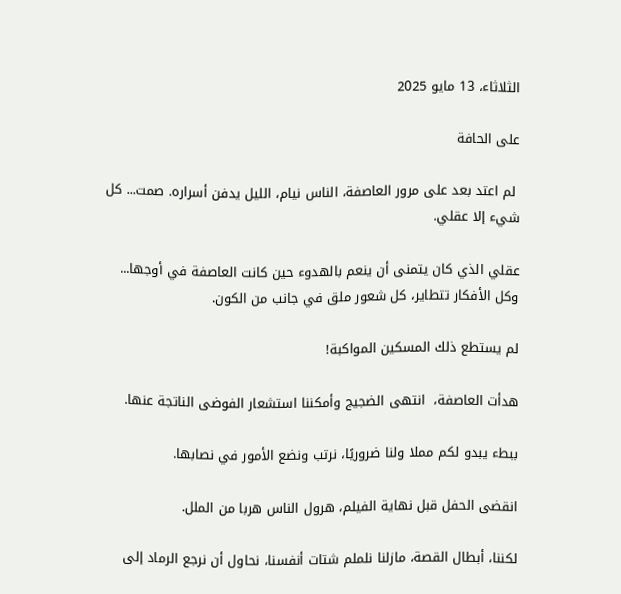الثلاثاء، 13 مايو 2025

على الحافة

 لم اعتد بعد على مرور العاصفة، الناس نيام، الليل يدفن أسراره. صمت... كل شيء إلا عقلي.

عقلي الذي كان يتمنى أن ينعم بالهدوء حين كانت العاصفة في أوجها... وكل الأفكار تتطاير، كل شعور ملق في جانب من الكون.

لم يستطع ذلك المسكين المواكبة!

هدأت العاصفة،  انتهى الضجيج وأمكننا استشعار الفوضى الناتجة عنها.

ببطء يبدو لكم مملا ولنا ضروريًا، نرتب ونضع الأمور في نصابها.

انقضى الحفل قبل نهاية الفيلم، هرول الناس هربا من الملل.

لكننا، أبطال القصة، مازلنا نلملم شتات أنفسنا، نحاول أن نرجع الرماد إلى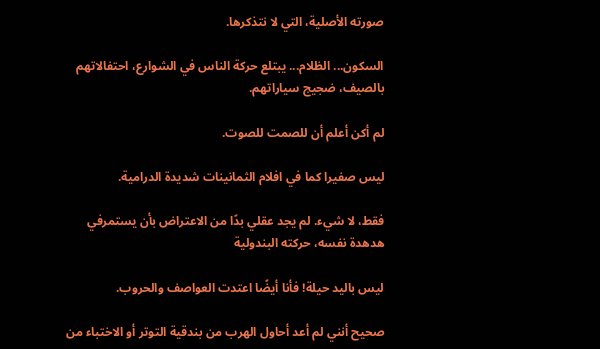صورته الأصلية، التي لا نتذكرها.

السكون... الظلام... يبتلع حركة الناس في الشوارع، احتفالاتهم بالصيف، ضجيج سياراتهم.

لم أكن أعلم أن للصمت للصوت.

ليس صفيرا كما في افلام الثمانينات شديدة الدرامية.

فقط، لا شيء. لم يجد عقلي بدًا من الاعتراض بأن يستمرفي هدهدة نفسه، حركته البندولية

ليس باليد حيلة! فأنا أيضًا اعتدت العواصف والحروب.

صحيح أنني لم أعد أحاول الهرب من بندقية التوتر أو الاختباء من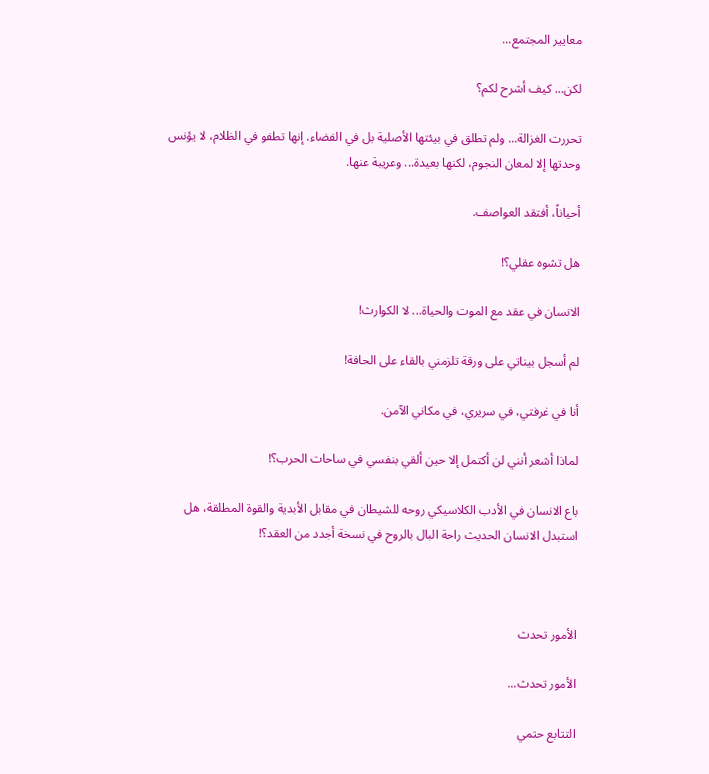معايير المجتمع...

لكن... كيف أشرح لكم؟

تحررت الغزالة... ولم تطلق في بيئتها الأصلية بل في الفضاء. إنها تطفو في الظلام، لا يؤنس وحدتها إلا لمعان النجوم، لكنها بعيدة... وعريبة عنها.

أحياناً، أفتقد العواصف.

هل تشوه عقلي؟!

الانسان في عقد مع الموت والحياة... لا الكوارث!

لم أسجل بيناتي على ورقة تلزمني بالقاء على الحافة!

أنا في غرفتي، في سريري، في مكاني الآمن.

لماذا أشعر أنني لن أكتمل إلا حين ألقي بنفسي في ساحات الحرب؟!

باع الانسان في الأدب الكلاسيكي روحه للشيطان في مقابل الأبدية والقوة المطلقة، هل استبدل الانسان الحديث راحة البال بالروح في نسخة أجدد من العقد؟!



الأمور تحدث

الأمور تحدث...

التتابع حتمي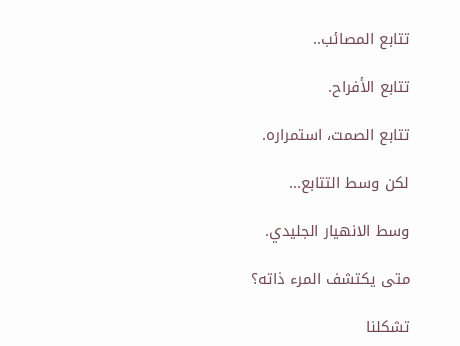تتابع المصائب..

تتابع الأفراح.

تتابع الصمت، استمراره.

لكن وسط التتابع...

وسط الانهيار الجليدي.

متى يكتشف المرء ذاته؟

تشكلنا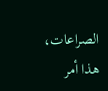الصراعات، هذا أمر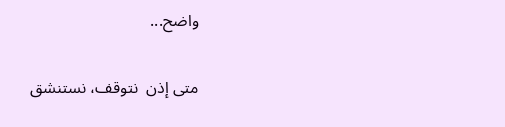واضح...

متى إذن  نتوقف، نستنشق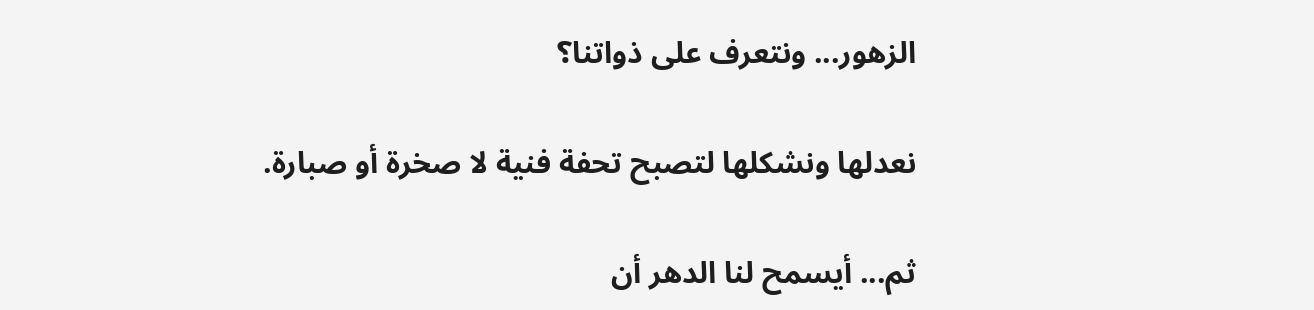الزهور... ونتعرف على ذواتنا؟

نعدلها ونشكلها لتصبح تحفة فنية لا صخرة أو صبارة.

ثم... أيسمح لنا الدهر أن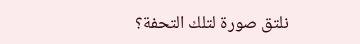نلتق صورة لتلك التحفة؟